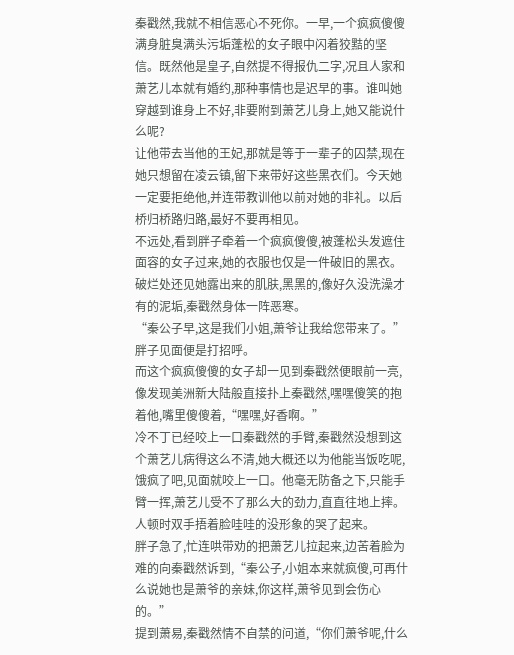秦戳然,我就不相信恶心不死你。一早,一个疯疯傻傻满身脏臭满头污垢蓬松的女子眼中闪着狡黠的坚信。既然他是皇子,自然提不得报仇二字,况且人家和萧艺儿本就有婚约,那种事情也是迟早的事。谁叫她穿越到谁身上不好,非要附到萧艺儿身上,她又能说什么呢?
让他带去当他的王妃,那就是等于一辈子的囚禁,现在她只想留在凌云镇,留下来带好这些黑衣们。今天她一定要拒绝他,并连带教训他以前对她的非礼。以后桥归桥路归路,最好不要再相见。
不远处,看到胖子牵着一个疯疯傻傻,被蓬松头发遮住面容的女子过来,她的衣服也仅是一件破旧的黑衣。破烂处还见她露出来的肌肤,黑黑的,像好久没洗澡才有的泥垢,秦戳然身体一阵恶寒。
“秦公子早,这是我们小姐,萧爷让我给您带来了。”
胖子见面便是打招呼。
而这个疯疯傻傻的女子却一见到秦戳然便眼前一亮,像发现美洲新大陆般直接扑上秦戳然,嘿嘿傻笑的抱着他,嘴里傻傻着,“嘿嘿,好香啊。”
冷不丁已经咬上一口秦戳然的手臂,秦戳然没想到这个萧艺儿病得这么不清,她大概还以为他能当饭吃呢,饿疯了吧,见面就咬上一口。他毫无防备之下,只能手臂一挥,萧艺儿受不了那么大的劲力,直直往地上摔。人顿时双手捂着脸哇哇的没形象的哭了起来。
胖子急了,忙连哄带劝的把萧艺儿拉起来,边苦着脸为难的向秦戳然诉到,“秦公子,小姐本来就疯傻,可再什么说她也是萧爷的亲妹,你这样,萧爷见到会伤心的。”
提到萧易,秦戳然情不自禁的问道,“你们萧爷呢,什么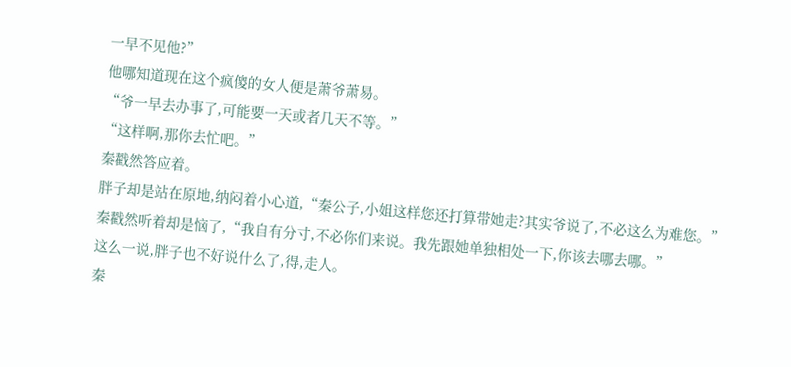一早不见他?”
他哪知道现在这个疯傻的女人便是萧爷萧易。
“爷一早去办事了,可能要一天或者几天不等。”
“这样啊,那你去忙吧。”
秦戳然答应着。
胖子却是站在原地,纳闷着小心道,“秦公子,小姐这样您还打算带她走?其实爷说了,不必这么为难您。”
秦戳然听着却是恼了,“我自有分寸,不必你们来说。我先跟她单独相处一下,你该去哪去哪。”
这么一说,胖子也不好说什么了,得,走人。
秦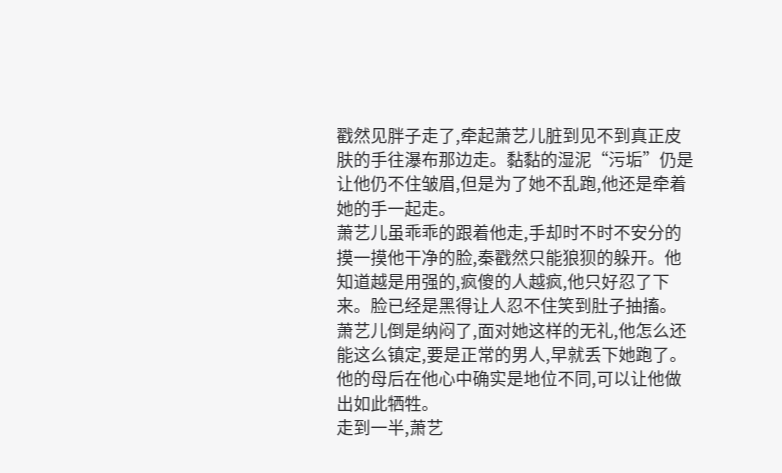戳然见胖子走了,牵起萧艺儿脏到见不到真正皮肤的手往瀑布那边走。黏黏的湿泥“污垢”仍是让他仍不住皱眉,但是为了她不乱跑,他还是牵着她的手一起走。
萧艺儿虽乖乖的跟着他走,手却时不时不安分的摸一摸他干净的脸,秦戳然只能狼狈的躲开。他知道越是用强的,疯傻的人越疯,他只好忍了下来。脸已经是黑得让人忍不住笑到肚子抽搐。
萧艺儿倒是纳闷了,面对她这样的无礼,他怎么还能这么镇定,要是正常的男人,早就丢下她跑了。他的母后在他心中确实是地位不同,可以让他做出如此牺牲。
走到一半,萧艺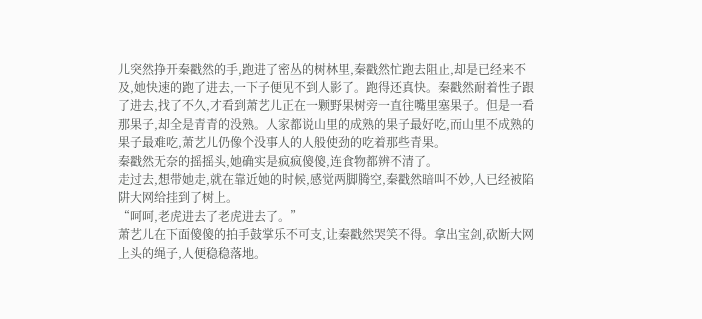儿突然挣开秦戳然的手,跑进了密丛的树林里,秦戳然忙跑去阻止,却是已经来不及,她快速的跑了进去,一下子便见不到人影了。跑得还真快。秦戳然耐着性子跟了进去,找了不久,才看到萧艺儿正在一颗野果树旁一直往嘴里塞果子。但是一看那果子,却全是青青的没熟。人家都说山里的成熟的果子最好吃,而山里不成熟的果子最难吃,萧艺儿仍像个没事人的人般使劲的吃着那些青果。
秦戳然无奈的摇摇头,她确实是疯疯傻傻,连食物都辨不清了。
走过去,想带她走,就在靠近她的时候,感觉两脚腾空,秦戳然暗叫不妙,人已经被陷阱大网给挂到了树上。
“呵呵,老虎进去了老虎进去了。”
萧艺儿在下面傻傻的拍手鼓掌乐不可支,让秦戳然哭笑不得。拿出宝剑,砍断大网上头的绳子,人便稳稳落地。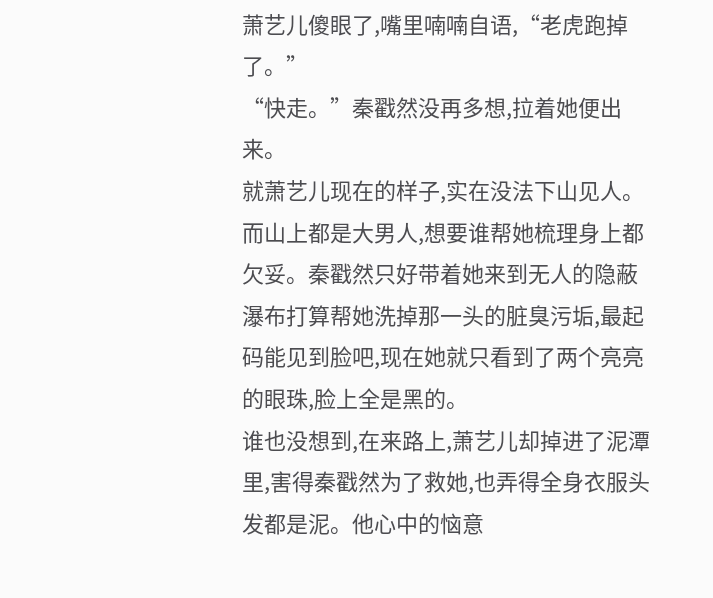萧艺儿傻眼了,嘴里喃喃自语,“老虎跑掉了。”
“快走。”秦戳然没再多想,拉着她便出来。
就萧艺儿现在的样子,实在没法下山见人。而山上都是大男人,想要谁帮她梳理身上都欠妥。秦戳然只好带着她来到无人的隐蔽瀑布打算帮她洗掉那一头的脏臭污垢,最起码能见到脸吧,现在她就只看到了两个亮亮的眼珠,脸上全是黑的。
谁也没想到,在来路上,萧艺儿却掉进了泥潭里,害得秦戳然为了救她,也弄得全身衣服头发都是泥。他心中的恼意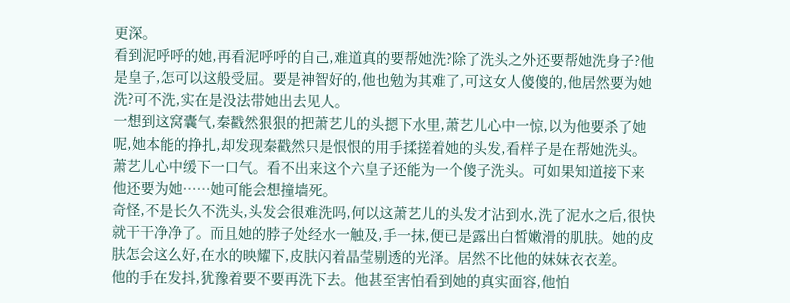更深。
看到泥呼呼的她,再看泥呼呼的自己,难道真的要帮她洗?除了洗头之外还要帮她洗身子?他是皇子,怎可以这般受屈。要是神智好的,他也勉为其难了,可这女人傻傻的,他居然要为她洗?可不洗,实在是没法带她出去见人。
一想到这窝囊气,秦戳然狠狠的把萧艺儿的头摁下水里,萧艺儿心中一惊,以为他要杀了她呢,她本能的挣扎,却发现秦戳然只是恨恨的用手揉搓着她的头发,看样子是在帮她洗头。萧艺儿心中缓下一口气。看不出来这个六皇子还能为一个傻子洗头。可如果知道接下来他还要为她……她可能会想撞墙死。
奇怪,不是长久不洗头,头发会很难洗吗,何以这萧艺儿的头发才沾到水,洗了泥水之后,很快就干干净净了。而且她的脖子处经水一触及,手一抹,便已是露出白皙嫩滑的肌肤。她的皮肤怎会这么好,在水的映耀下,皮肤闪着晶莹剔透的光泽。居然不比他的妹妹衣衣差。
他的手在发抖,犹豫着要不要再洗下去。他甚至害怕看到她的真实面容,他怕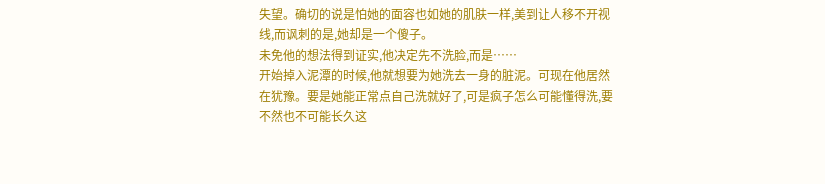失望。确切的说是怕她的面容也如她的肌肤一样,美到让人移不开视线,而讽刺的是,她却是一个傻子。
未免他的想法得到证实,他决定先不洗脸,而是……
开始掉入泥潭的时候,他就想要为她洗去一身的脏泥。可现在他居然在犹豫。要是她能正常点自己洗就好了,可是疯子怎么可能懂得洗,要不然也不可能长久这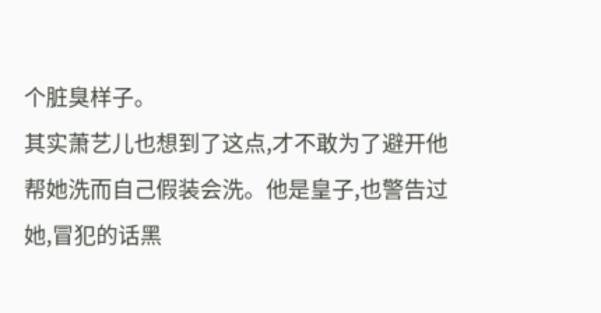个脏臭样子。
其实萧艺儿也想到了这点,才不敢为了避开他帮她洗而自己假装会洗。他是皇子,也警告过她,冒犯的话黑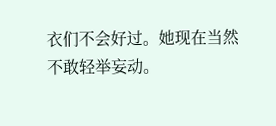衣们不会好过。她现在当然不敢轻举妄动。